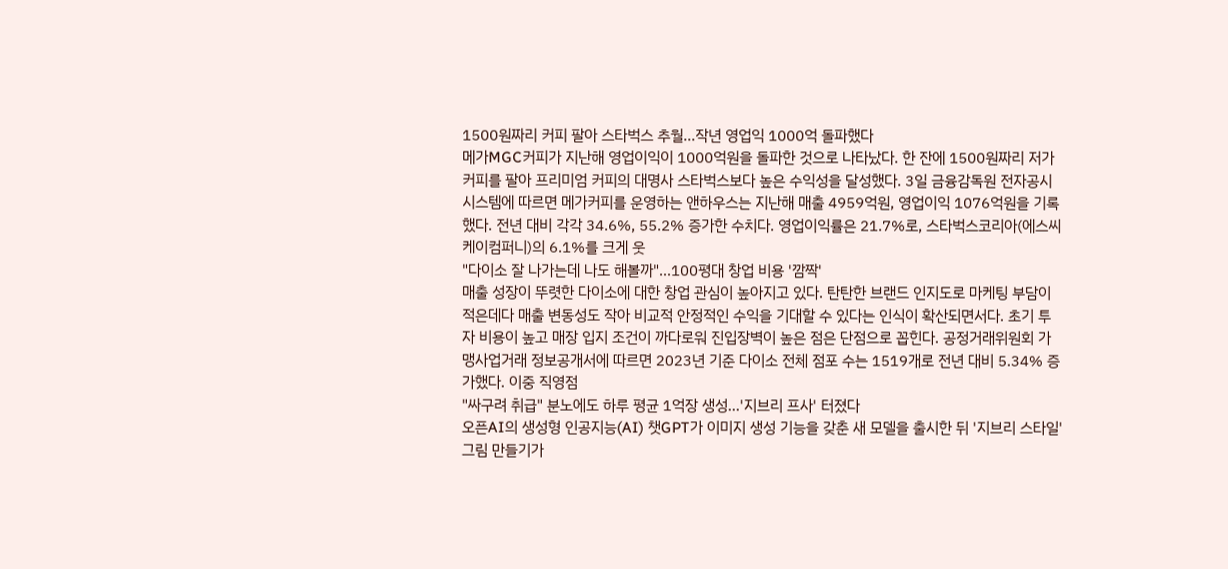1500원짜리 커피 팔아 스타벅스 추월…작년 영업익 1000억 돌파했다
메가MGC커피가 지난해 영업이익이 1000억원을 돌파한 것으로 나타났다. 한 잔에 1500원짜리 저가 커피를 팔아 프리미엄 커피의 대명사 스타벅스보다 높은 수익성을 달성했다. 3일 금융감독원 전자공시시스템에 따르면 메가커피를 운영하는 앤하우스는 지난해 매출 4959억원, 영업이익 1076억원을 기록했다. 전년 대비 각각 34.6%, 55.2% 증가한 수치다. 영업이익률은 21.7%로, 스타벅스코리아(에스씨케이컴퍼니)의 6.1%를 크게 웃
"다이소 잘 나가는데 나도 해볼까"…100평대 창업 비용 '깜짝'
매출 성장이 뚜렷한 다이소에 대한 창업 관심이 높아지고 있다. 탄탄한 브랜드 인지도로 마케팅 부담이 적은데다 매출 변동성도 작아 비교적 안정적인 수익을 기대할 수 있다는 인식이 확산되면서다. 초기 투자 비용이 높고 매장 입지 조건이 까다로워 진입장벽이 높은 점은 단점으로 꼽힌다. 공정거래위원회 가맹사업거래 정보공개서에 따르면 2023년 기준 다이소 전체 점포 수는 1519개로 전년 대비 5.34% 증가했다. 이중 직영점
"싸구려 취급" 분노에도 하루 평균 1억장 생성…'지브리 프사' 터졌다
오픈AI의 생성형 인공지능(AI) 챗GPT가 이미지 생성 기능을 갖춘 새 모델을 출시한 뒤 '지브리 스타일' 그림 만들기가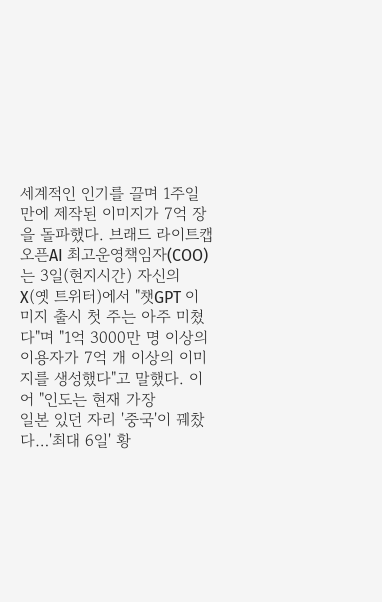세계적인 인기를 끌며 1주일 만에 제작된 이미지가 7억 장을 돌파했다. 브래드 라이트캡 오픈AI 최고운영책임자(COO)는 3일(현지시간) 자신의 X(옛 트위터)에서 "챗GPT 이미지 출시 첫 주는 아주 미쳤다"며 "1억 3000만 명 이상의 이용자가 7억 개 이상의 이미지를 생성했다"고 말했다. 이어 "인도는 현재 가장
일본 있던 자리 '중국'이 꿰찼다…'최대 6일' 황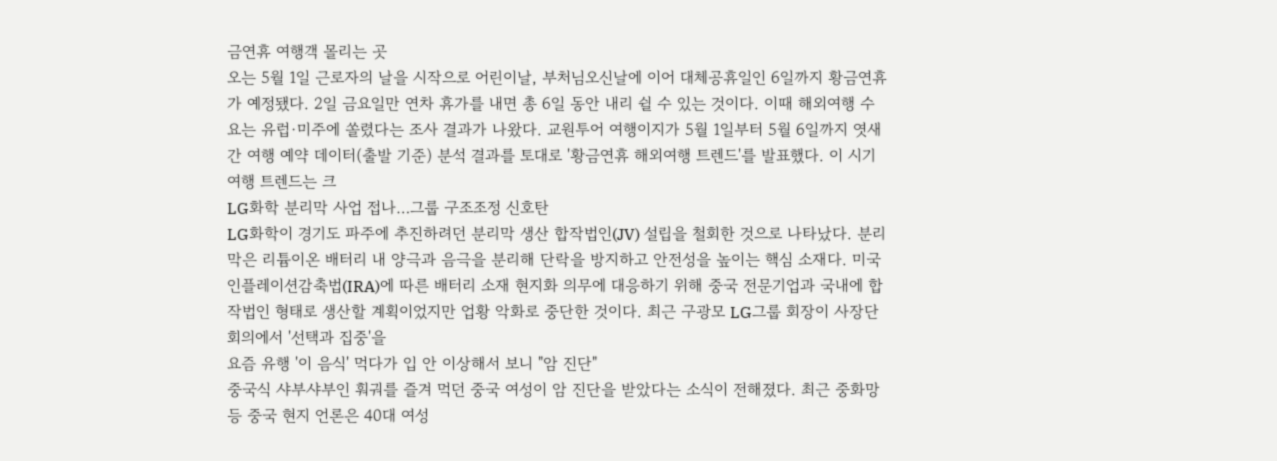금연휴 여행객 몰리는 곳
오는 5월 1일 근로자의 날을 시작으로 어린이날, 부처님오신날에 이어 대체공휴일인 6일까지 황금연휴가 예정됐다. 2일 금요일만 연차 휴가를 내면 총 6일 동안 내리 쉴 수 있는 것이다. 이때 해외여행 수요는 유럽·미주에 쏠렸다는 조사 결과가 나왔다. 교원투어 여행이지가 5월 1일부터 5월 6일까지 엿새간 여행 예약 데이터(출발 기준) 분석 결과를 토대로 '황금연휴 해외여행 트렌드'를 발표했다. 이 시기 여행 트렌드는 크
LG화학 분리막 사업 접나…그룹 구조조정 신호탄
LG화학이 경기도 파주에 추진하려던 분리막 생산 합작법인(JV) 설립을 철회한 것으로 나타났다. 분리막은 리튬이온 배터리 내 양극과 음극을 분리해 단락을 방지하고 안전성을 높이는 핵심 소재다. 미국 인플레이션감축법(IRA)에 따른 배터리 소재 현지화 의무에 대응하기 위해 중국 전문기업과 국내에 합작법인 형태로 생산할 계획이었지만 업황 악화로 중단한 것이다. 최근 구광모 LG그룹 회장이 사장단 회의에서 '선택과 집중'을
요즘 유행 '이 음식' 먹다가 입 안 이상해서 보니 "암 진단"
중국식 샤부샤부인 훠궈를 즐겨 먹던 중국 여성이 암 진단을 받았다는 소식이 전해졌다. 최근 중화망 등 중국 현지 언론은 40대 여성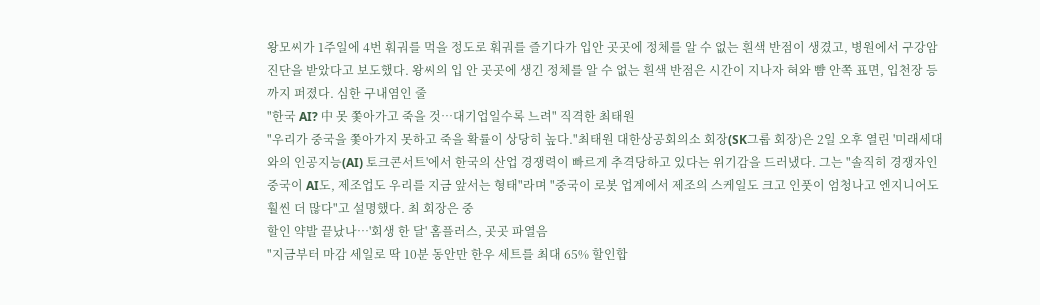왕모씨가 1주일에 4번 훠궈를 먹을 정도로 훠궈를 즐기다가 입안 곳곳에 정체를 알 수 없는 흰색 반점이 생겼고, 병원에서 구강암 진단을 받았다고 보도했다. 왕씨의 입 안 곳곳에 생긴 정체를 알 수 없는 흰색 반점은 시간이 지나자 혀와 뺨 안쪽 표면, 입천장 등까지 퍼졌다. 심한 구내염인 줄
"한국 AI? 中 못 쫓아가고 죽을 것…대기업일수록 느려" 직격한 최태원
"우리가 중국을 쫓아가지 못하고 죽을 확률이 상당히 높다."최태원 대한상공회의소 회장(SK그룹 회장)은 2일 오후 열린 '미래세대와의 인공지능(AI) 토크콘서트'에서 한국의 산업 경쟁력이 빠르게 추격당하고 있다는 위기감을 드러냈다. 그는 "솔직히 경쟁자인 중국이 AI도, 제조업도 우리를 지금 앞서는 형태"라며 "중국이 로봇 업계에서 제조의 스케일도 크고 인풋이 엄청나고 엔지니어도 훨씬 더 많다"고 설명했다. 최 회장은 중
할인 약발 끝났나…'회생 한 달' 홈플러스, 곳곳 파열음
"지금부터 마감 세일로 딱 10분 동안만 한우 세트를 최대 65% 할인합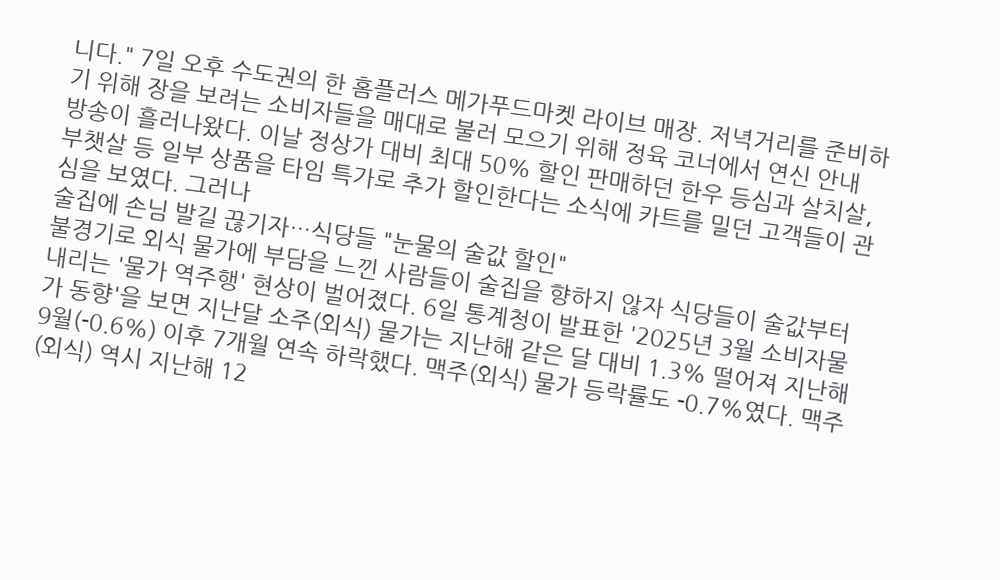니다." 7일 오후 수도권의 한 홈플러스 메가푸드마켓 라이브 매장. 저녁거리를 준비하기 위해 장을 보려는 소비자들을 매대로 불러 모으기 위해 정육 코너에서 연신 안내 방송이 흘러나왔다. 이날 정상가 대비 최대 50% 할인 판매하던 한우 등심과 살치살, 부챗살 등 일부 상품을 타임 특가로 추가 할인한다는 소식에 카트를 밀던 고객들이 관심을 보였다. 그러나
술집에 손님 발길 끊기자…식당들 "눈물의 술값 할인"
불경기로 외식 물가에 부담을 느낀 사람들이 술집을 향하지 않자 식당들이 술값부터 내리는 '물가 역주행' 현상이 벌어졌다. 6일 통계청이 발표한 '2025년 3월 소비자물가 동향'을 보면 지난달 소주(외식) 물가는 지난해 같은 달 대비 1.3% 떨어져 지난해 9월(-0.6%) 이후 7개월 연속 하락했다. 맥주(외식) 물가 등락률도 -0.7%였다. 맥주(외식) 역시 지난해 12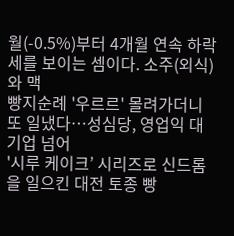월(-0.5%)부터 4개월 연속 하락세를 보이는 셈이다. 소주(외식)와 맥
빵지순례 '우르르' 몰려가더니 또 일냈다…성심당, 영업익 대기업 넘어
'시루 케이크’ 시리즈로 신드롬을 일으킨 대전 토종 빵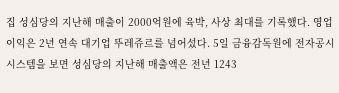집 성심당의 지난해 매출이 2000억원에 육박, 사상 최대를 기록했다. 영업이익은 2년 연속 대기업 뚜레쥬르를 넘어섰다. 5일 금융감독원에 전자공시시스템을 보면 성심당의 지난해 매출액은 전년 1243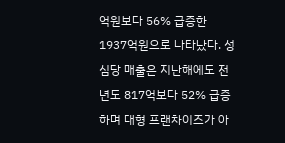억원보다 56% 급증한 1937억원으로 나타났다. 성심당 매출은 지난해에도 전년도 817억보다 52% 급증하며 대형 프랜차이즈가 아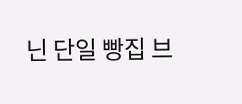닌 단일 빵집 브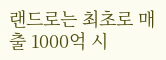랜드로는 최초로 매출 1000억 시